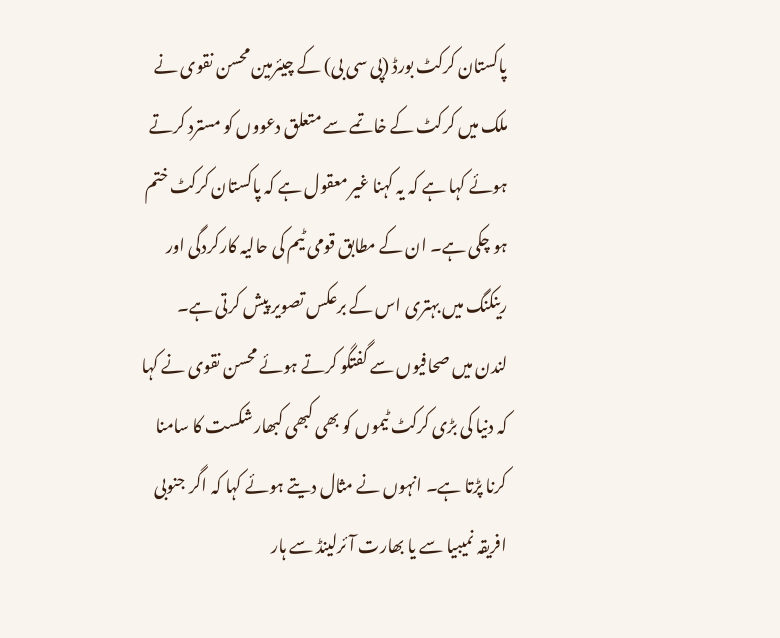پاکستان کرکٹ بورڈ (پی سی بی) کے چیئرمین محسن نقوی نے ملک میں کرکٹ کے خاتمے سے متعلق دعووں کو مسترد کرتے ہوئے کہا ہے کہ یہ کہنا غیر معقول ہے کہ پاکستان کرکٹ ختم ہو چکی ہے۔ ان کے مطابق قومی ٹیم کی حالیہ کارکردگی اور رینکنگ میں بہتری اس کے برعکس تصویر پیش کرتی ہے۔
لندن میں صحافیوں سے گفتگو کرتے ہوئے محسن نقوی نے کہا کہ دنیا کی بڑی کرکٹ ٹیموں کو بھی کبھی کبھار شکست کا سامنا کرنا پڑتا ہے۔ انہوں نے مثال دیتے ہوئے کہا کہ اگر جنوبی افریقہ نمیبیا سے یا بھارت آئرلینڈ سے ہار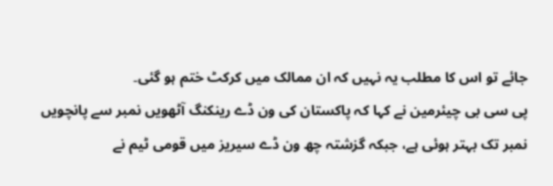جائے تو اس کا مطلب یہ نہیں کہ ان ممالک میں کرکٹ ختم ہو گئی۔
پی سی بی چیئرمین نے کہا کہ پاکستان کی ون ڈے رینکنگ آٹھویں نمبر سے پانچویں نمبر تک بہتر ہوئی ہے، جبکہ گزشتہ چھ ون ڈے سیریز میں قومی ٹیم نے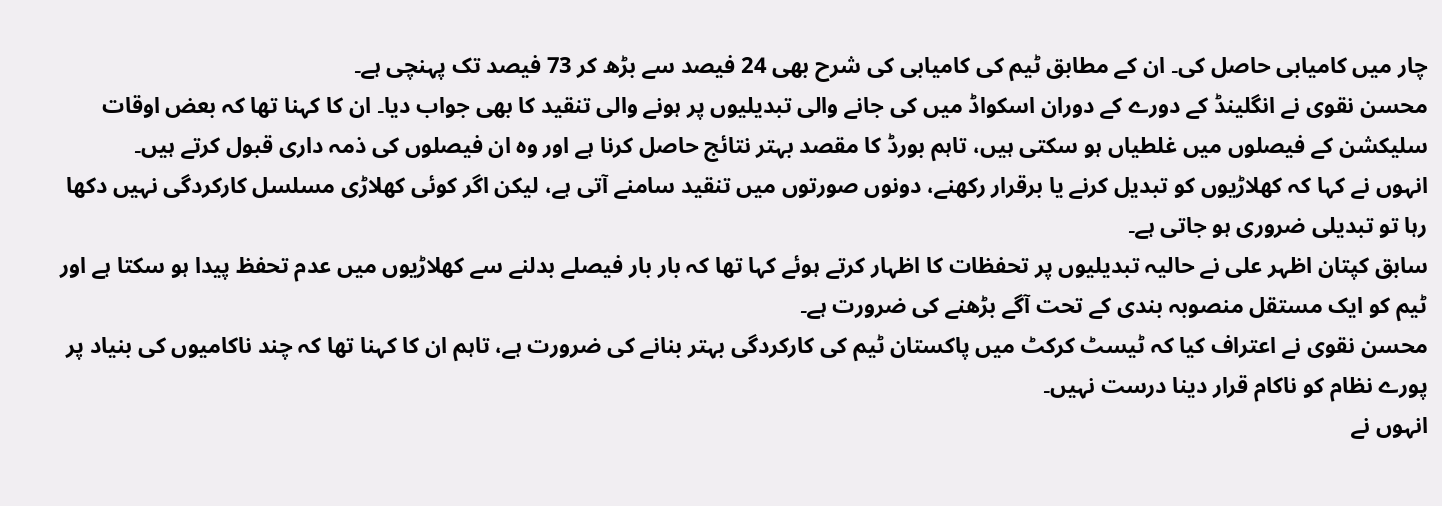چار میں کامیابی حاصل کی۔ ان کے مطابق ٹیم کی کامیابی کی شرح بھی 24 فیصد سے بڑھ کر 73 فیصد تک پہنچی ہے۔
محسن نقوی نے انگلینڈ کے دورے کے دوران اسکواڈ میں کی جانے والی تبدیلیوں پر ہونے والی تنقید کا بھی جواب دیا۔ ان کا کہنا تھا کہ بعض اوقات سلیکشن کے فیصلوں میں غلطیاں ہو سکتی ہیں، تاہم بورڈ کا مقصد بہتر نتائج حاصل کرنا ہے اور وہ ان فیصلوں کی ذمہ داری قبول کرتے ہیں۔
انہوں نے کہا کہ کھلاڑیوں کو تبدیل کرنے یا برقرار رکھنے، دونوں صورتوں میں تنقید سامنے آتی ہے، لیکن اگر کوئی کھلاڑی مسلسل کارکردگی نہیں دکھا رہا تو تبدیلی ضروری ہو جاتی ہے۔
سابق کپتان اظہر علی نے حالیہ تبدیلیوں پر تحفظات کا اظہار کرتے ہوئے کہا تھا کہ بار بار فیصلے بدلنے سے کھلاڑیوں میں عدم تحفظ پیدا ہو سکتا ہے اور ٹیم کو ایک مستقل منصوبہ بندی کے تحت آگے بڑھنے کی ضرورت ہے۔
محسن نقوی نے اعتراف کیا کہ ٹیسٹ کرکٹ میں پاکستان ٹیم کی کارکردگی بہتر بنانے کی ضرورت ہے، تاہم ان کا کہنا تھا کہ چند ناکامیوں کی بنیاد پر پورے نظام کو ناکام قرار دینا درست نہیں۔
انہوں نے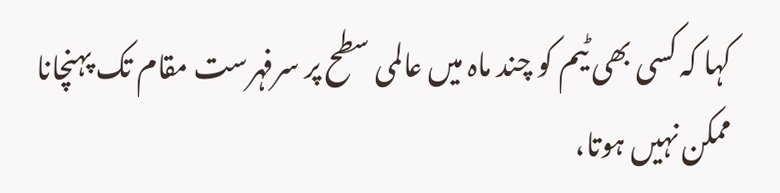کہا کہ کسی بھی ٹیم کو چند ماہ میں عالمی سطح پر سرفہرست مقام تک پہنچانا ممکن نہیں ہوتا،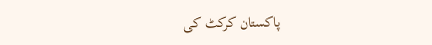پاکستان کرکٹ کی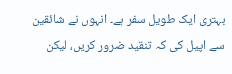بہتری ایک طویل سفر ہے۔ انہوں نے شائقین سے اپیل کی کہ تنقید ضرور کریں، لیکن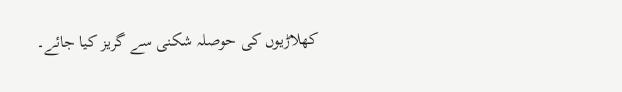کھلاڑیوں کی حوصلہ شکنی سے گریز کیا جائے۔